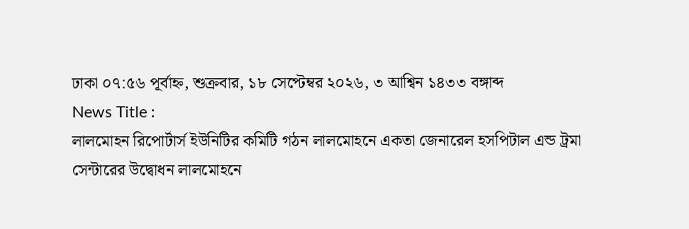ঢাকা ০৭:৫৬ পূর্বাহ্ন, শুক্রবার, ১৮ সেপ্টেম্বর ২০২৬, ৩ আশ্বিন ১৪৩৩ বঙ্গাব্দ
News Title :
লালমোহন রিপোর্টার্স ইউনিটির কমিটি গঠন লালমোহনে একতা জেনারেল হসপিটাল এন্ড ট্রমা সেন্টারের উদ্বোধন লালমোহনে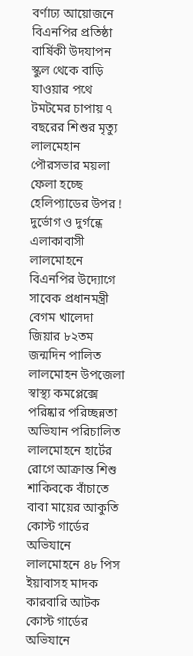বর্ণাঢ্য আয়োজনে বিএনপির প্রতিষ্ঠা বার্ষিকী উদযাপন স্কুল থেকে বাড়ি যাওয়ার পথে টমটমের চাপায় ৭ বছরের শিশুর মৃত্যু লালমেহান পৌরসভার ময়লা ফেলা হচ্ছে হেলিপ্যাডের উপর ! দুর্ভোগ ও দুর্গন্ধে এলাকাবাসী লালমোহনে বিএনপির উদ্যোগে সাবেক প্রধানমন্ত্রী বেগম খালেদা জিয়ার ৮২তম জন্মদিন পালিত লালমোহন উপজেলা স্বাস্থ্য কমপ্লেক্সে পরিষ্কার পরিচ্ছন্নতা অভিযান পরিচালিত লালমোহনে হার্টের রোগে আক্রান্ত শিশু শাকিবকে বাঁচাতে বাবা মায়ের আকুতি কোস্ট গার্ডের অভিযানে লালমোহনে ৪৮ পিস ইয়াবাসহ মাদক কারবারি আটক কোস্ট গার্ডের অভিযানে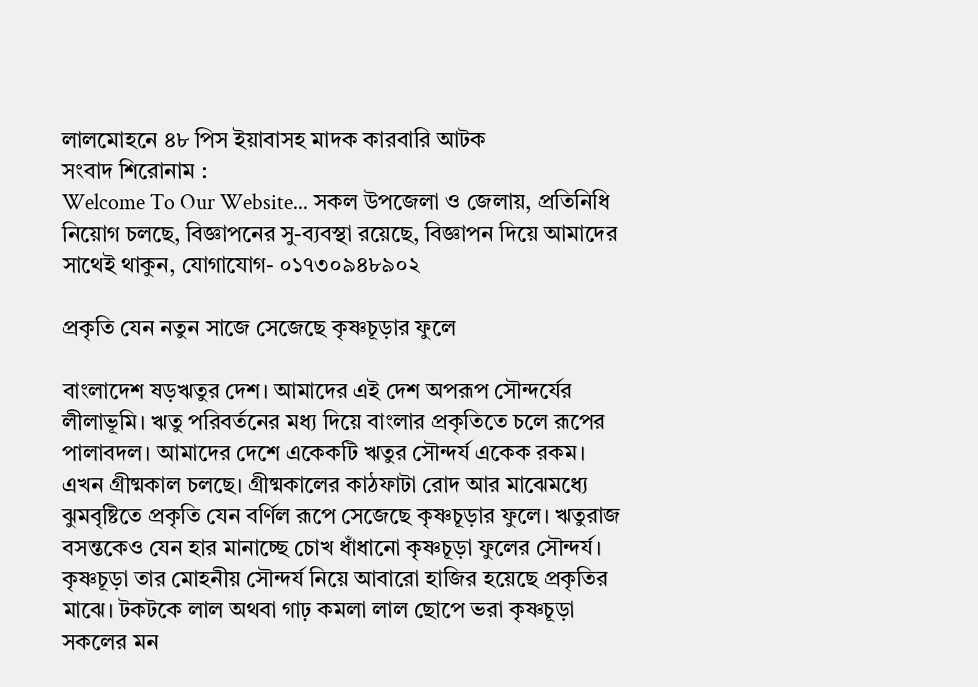লালমোহনে ৪৮ পিস ইয়াবাসহ মাদক কারবারি আটক
সংবাদ শিরোনাম :
Welcome To Our Website... সকল উপজেলা ও জেলায়, প্রতিনিধি নিয়োগ চলছে, বিজ্ঞাপনের সু-ব্যবস্থা রয়েছে, বিজ্ঞাপন দিয়ে আমাদের সাথেই থাকুন, যোগাযোগ- ০১৭৩০৯৪৮৯০২

প্রকৃতি যেন নতুন সাজে সেজেছে কৃষ্ণচূড়ার ফুলে

বাংলাদেশ ষড়ঋতুর দেশ। আমাদের এই দেশ অপরূপ সৌন্দর্যের লীলাভূমি। ঋতু পরিবর্তনের মধ্য দিয়ে বাংলার প্রকৃতিতে চলে রূপের পালাবদল। আমাদের দেশে একেকটি ঋতুর সৌন্দর্য একেক রকম। এখন গ্রীষ্মকাল চলছে। গ্রীষ্মকালের কাঠফাটা রোদ আর মাঝেমধ্যে ঝুমবৃষ্টিতে প্রকৃতি যেন বর্ণিল রূপে সেজেছে কৃষ্ণচূড়ার ফুলে। ঋতুরাজ বসন্তকেও যেন হার মানাচ্ছে চোখ ধাঁধানো কৃষ্ণচূড়া ফুলের সৌন্দর্য। কৃষ্ণচূড়া তার মোহনীয় সৌন্দর্য নিয়ে আবারো হাজির হয়েছে প্রকৃতির মাঝে। টকটকে লাল অথবা গাঢ় কমলা লাল ছোপে ভরা কৃষ্ণচূড়া সকলের মন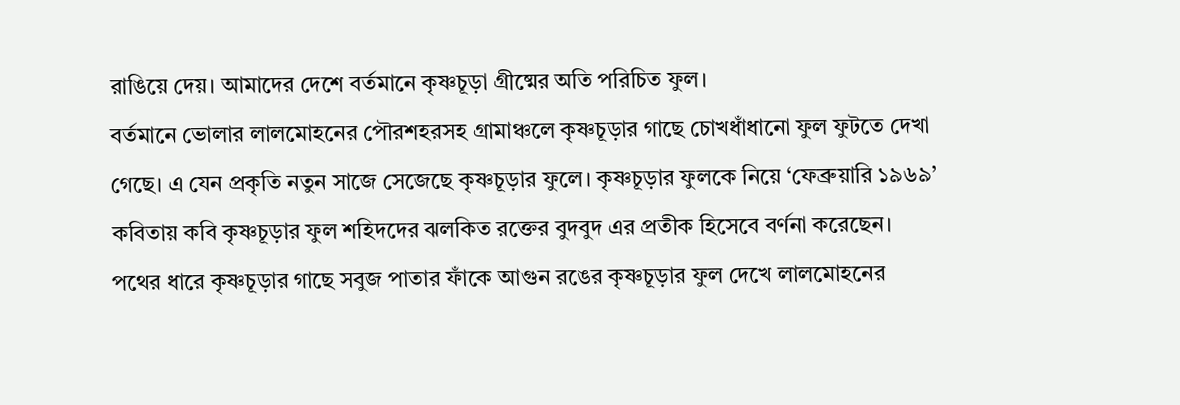রাঙিয়ে দেয়। আমাদের দেশে বর্তমানে কৃষ্ণচূড়া গ্রীষ্মের অতি পরিচিত ফুল।
বর্তমানে ভোলার লালমোহনের পৌরশহরসহ গ্রামাঞ্চলে কৃষ্ণচূড়ার গাছে চোখধাঁধানো ফুল ফুটতে দেখা গেছে। এ যেন প্রকৃতি নতুন সাজে সেজেছে কৃষ্ণচূড়ার ফুলে। কৃষ্ণচূড়ার ফুলকে নিয়ে ‘ফেব্রুয়ারি ১৯৬৯’ কবিতায় কবি কৃষ্ণচূড়ার ফুল শহিদদের ঝলকিত রক্তের বুদবুদ এর প্রতীক হিসেবে বর্ণনা করেছেন। পথের ধারে কৃষ্ণচূড়ার গাছে সবুজ পাতার ফাঁকে আগুন রঙের কৃষ্ণচূড়ার ফুল দেখে লালমোহনের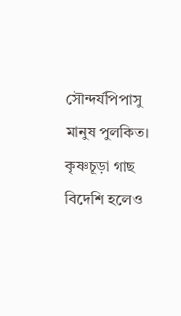সৌন্দর্যপিপাসু মানুষ পুলকিত। কৃষ্ণচূড়া গাছ বিদেশি হলেও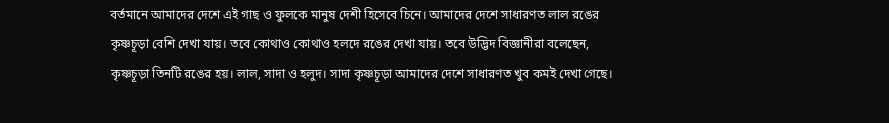বর্তমানে আমাদের দেশে এই গাছ ও ফুলকে মানুষ দেশী হিসেবে চিনে। আমাদের দেশে সাধারণত লাল রঙের কৃষ্ণচূড়া বেশি দেখা যায়। তবে কোথাও কোথাও হলদে রঙের দেখা যায়। তবে উদ্ভিদ বিজ্ঞানীরা বলেছেন, কৃষ্ণচূড়া তিনটি রঙের হয়। লাল, সাদা ও হলুদ। সাদা কৃষ্ণচূড়া আমাদের দেশে সাধারণত খুব কমই দেখা গেছে।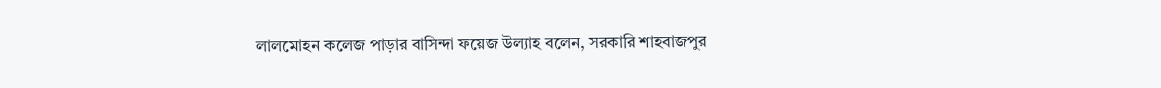লালমোহন কলেজ পাড়ার বাসিন্দা ফয়েজ উল্যাহ বলেন, সরকারি শাহবাজপুর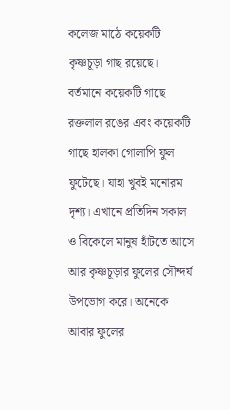কলেজ মাঠে কয়েকটি কৃষ্ণচূড়া গাছ রয়েছে। বর্তমানে কয়েকটি গাছে রক্তলাল রঙের এবং কয়েকটি গাছে হালকা গোলাপি ফুল ফুটেছে। যাহা খুবই মনোরম দৃশ্য। এখানে প্রতিদিন সকাল ও বিকেলে মানুষ হাঁটতে আসে আর কৃষ্ণচূড়ার ফুলের সৌন্দর্য উপভোগ করে। অনেকে আবার ফুলের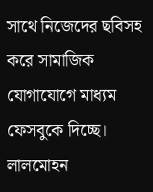সাথে নিজেদের ছবিসহ করে সামাজিক যোগাযোগে মাধ্যম ফেসবুকে দিচ্ছে।
লালমোহন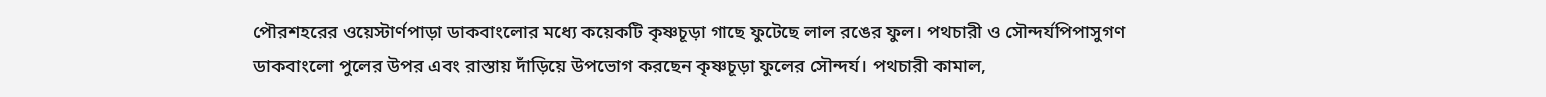পৌরশহরের ওয়েস্টার্ণপাড়া ডাকবাংলোর মধ্যে কয়েকটি কৃষ্ণচূড়া গাছে ফুটেছে লাল রঙের ফুল। পথচারী ও সৌন্দর্যপিপাসুগণ ডাকবাংলো পুলের উপর এবং রাস্তায় দাঁড়িয়ে উপভোগ করছেন কৃষ্ণচূড়া ফুলের সৌন্দর্য। পথচারী কামাল,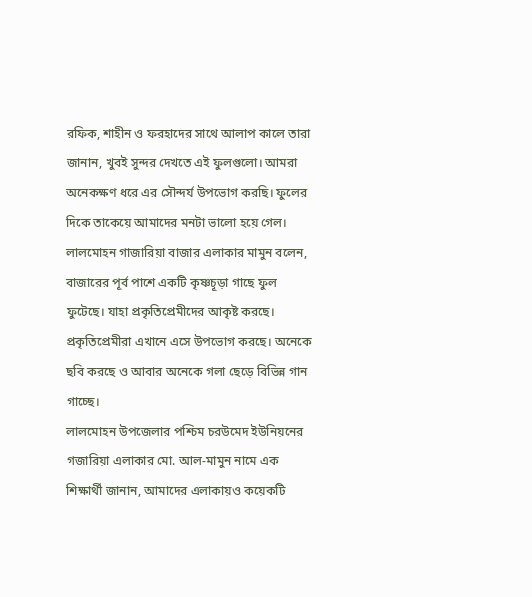রফিক, শাহীন ও ফরহাদের সাথে আলাপ কালে তারা জানান, খুবই সুন্দর দেখতে এই ফুলগুলো। আমরা অনেকক্ষণ ধরে এর সৌন্দর্য উপভোগ করছি। ফুলের দিকে তাকেয়ে আমাদের মনটা ভালো হয়ে গেল।
লালমোহন গাজারিয়া বাজার এলাকার মামুন বলেন, বাজারের পূর্ব পাশে একটি কৃষ্ণচূড়া গাছে ফুল ফুটেছে। যাহা প্রকৃতিপ্রেমীদের আকৃষ্ট করছে। প্রকৃতিপ্রেমীরা এখানে এসে উপভোগ করছে। অনেকে ছবি করছে ও আবার অনেকে গলা ছেড়ে বিভিন্ন গান গাচ্ছে।
লালমোহন উপজেলার পশ্চিম চরউমেদ ইউনিয়নের গজারিয়া এলাকার মো. আল-মামুন নামে এক শিক্ষার্থী জানান, আমাদের এলাকায়ও কয়েকটি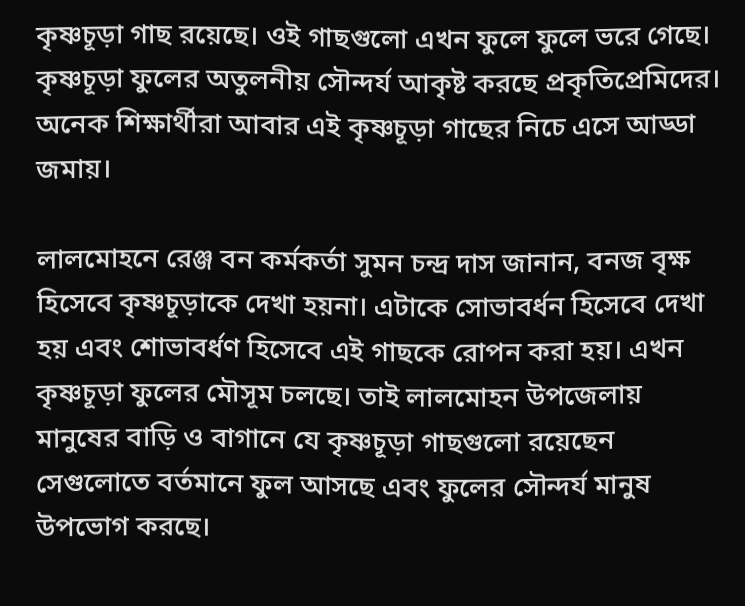কৃষ্ণচূড়া গাছ রয়েছে। ওই গাছগুলো এখন ফুলে ফুলে ভরে গেছে। কৃষ্ণচূড়া ফুলের অতুলনীয় সৌন্দর্য আকৃষ্ট করছে প্রকৃতিপ্রেমিদের। অনেক শিক্ষার্থীরা আবার এই কৃষ্ণচূড়া গাছের নিচে এসে আড্ডা জমায়।

লালমোহনে রেঞ্জ বন কর্মকর্তা সুমন চন্দ্র দাস জানান, বনজ বৃক্ষ হিসেবে কৃষ্ণচূড়াকে দেখা হয়না। এটাকে সোভাবর্ধন হিসেবে দেখা হয় এবং শোভাবর্ধণ হিসেবে এই গাছকে রোপন করা হয়। এখন কৃষ্ণচূড়া ফুলের মৌসূম চলছে। তাই লালমোহন উপজেলায় মানুষের বাড়ি ও বাগানে যে কৃষ্ণচূড়া গাছগুলো রয়েছেন সেগুলোতে বর্তমানে ফুল আসছে এবং ফুলের সৌন্দর্য মানুষ উপভোগ করছে।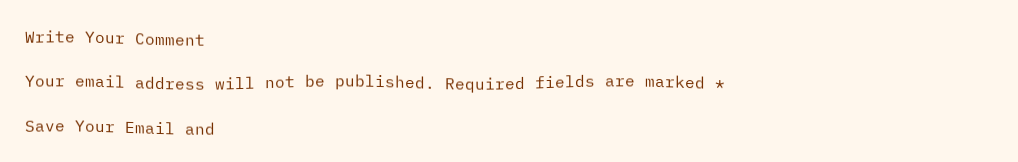Write Your Comment

Your email address will not be published. Required fields are marked *

Save Your Email and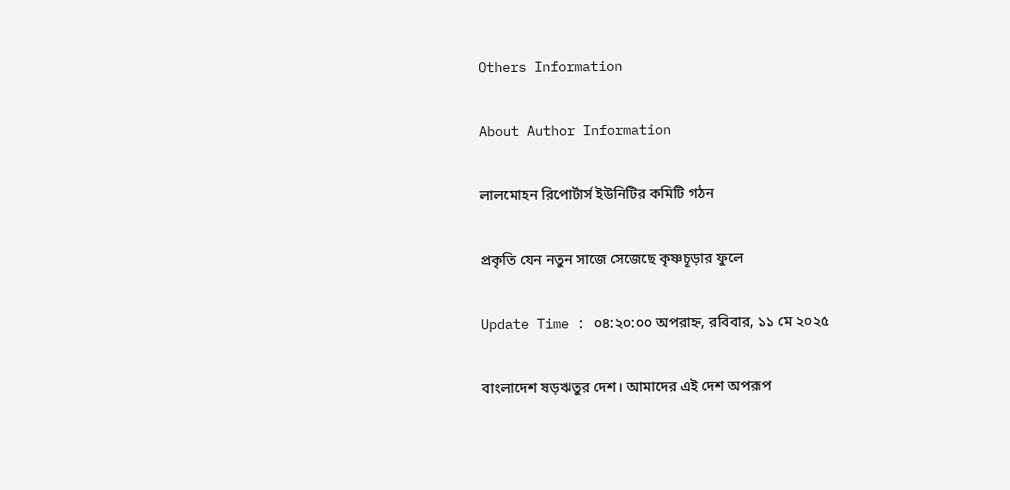Others Information

About Author Information

লালমোহন রিপোর্টার্স ইউনিটির কমিটি গঠন

প্রকৃতি যেন নতুন সাজে সেজেছে কৃষ্ণচূড়ার ফুলে

Update Time : ০৪:২০:০০ অপরাহ্ন, রবিবার, ১১ মে ২০২৫

বাংলাদেশ ষড়ঋতুর দেশ। আমাদের এই দেশ অপরূপ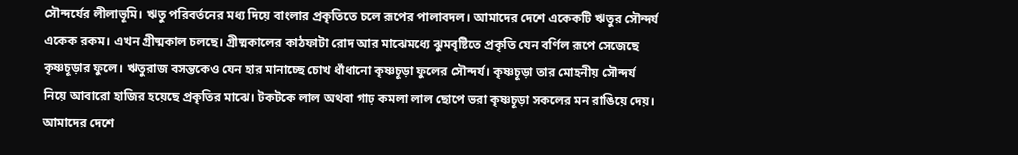সৌন্দর্যের লীলাভূমি। ঋতু পরিবর্তনের মধ্য দিয়ে বাংলার প্রকৃতিতে চলে রূপের পালাবদল। আমাদের দেশে একেকটি ঋতুর সৌন্দর্য একেক রকম। এখন গ্রীষ্মকাল চলছে। গ্রীষ্মকালের কাঠফাটা রোদ আর মাঝেমধ্যে ঝুমবৃষ্টিতে প্রকৃতি যেন বর্ণিল রূপে সেজেছে কৃষ্ণচূড়ার ফুলে। ঋতুরাজ বসন্তকেও যেন হার মানাচ্ছে চোখ ধাঁধানো কৃষ্ণচূড়া ফুলের সৌন্দর্য। কৃষ্ণচূড়া তার মোহনীয় সৌন্দর্য নিয়ে আবারো হাজির হয়েছে প্রকৃতির মাঝে। টকটকে লাল অথবা গাঢ় কমলা লাল ছোপে ভরা কৃষ্ণচূড়া সকলের মন রাঙিয়ে দেয়। আমাদের দেশে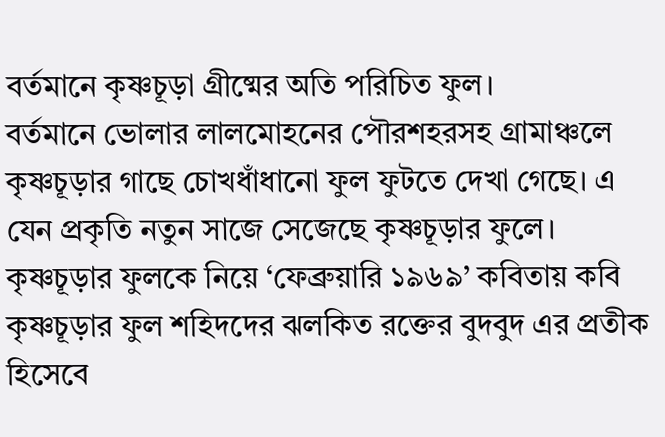বর্তমানে কৃষ্ণচূড়া গ্রীষ্মের অতি পরিচিত ফুল।
বর্তমানে ভোলার লালমোহনের পৌরশহরসহ গ্রামাঞ্চলে কৃষ্ণচূড়ার গাছে চোখধাঁধানো ফুল ফুটতে দেখা গেছে। এ যেন প্রকৃতি নতুন সাজে সেজেছে কৃষ্ণচূড়ার ফুলে। কৃষ্ণচূড়ার ফুলকে নিয়ে ‘ফেব্রুয়ারি ১৯৬৯’ কবিতায় কবি কৃষ্ণচূড়ার ফুল শহিদদের ঝলকিত রক্তের বুদবুদ এর প্রতীক হিসেবে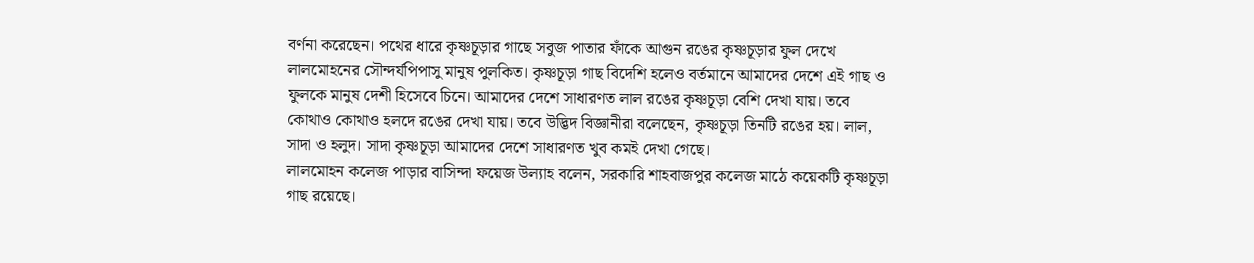বর্ণনা করেছেন। পথের ধারে কৃষ্ণচূড়ার গাছে সবুজ পাতার ফাঁকে আগুন রঙের কৃষ্ণচূড়ার ফুল দেখে লালমোহনের সৌন্দর্যপিপাসু মানুষ পুলকিত। কৃষ্ণচূড়া গাছ বিদেশি হলেও বর্তমানে আমাদের দেশে এই গাছ ও ফুলকে মানুষ দেশী হিসেবে চিনে। আমাদের দেশে সাধারণত লাল রঙের কৃষ্ণচূড়া বেশি দেখা যায়। তবে কোথাও কোথাও হলদে রঙের দেখা যায়। তবে উদ্ভিদ বিজ্ঞানীরা বলেছেন, কৃষ্ণচূড়া তিনটি রঙের হয়। লাল, সাদা ও হলুদ। সাদা কৃষ্ণচূড়া আমাদের দেশে সাধারণত খুব কমই দেখা গেছে।
লালমোহন কলেজ পাড়ার বাসিন্দা ফয়েজ উল্যাহ বলেন, সরকারি শাহবাজপুর কলেজ মাঠে কয়েকটি কৃষ্ণচূড়া গাছ রয়েছে।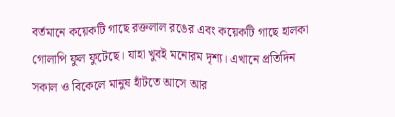বর্তমানে কয়েকটি গাছে রক্তলাল রঙের এবং কয়েকটি গাছে হালকা গোলাপি ফুল ফুটেছে। যাহা খুবই মনোরম দৃশ্য। এখানে প্রতিদিন সকাল ও বিকেলে মানুষ হাঁটতে আসে আর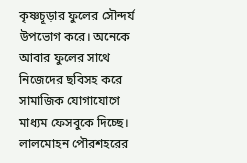কৃষ্ণচূড়ার ফুলের সৌন্দর্য উপভোগ করে। অনেকে আবার ফুলের সাথে নিজেদের ছবিসহ করে সামাজিক যোগাযোগে মাধ্যম ফেসবুকে দিচ্ছে।
লালমোহন পৌরশহরের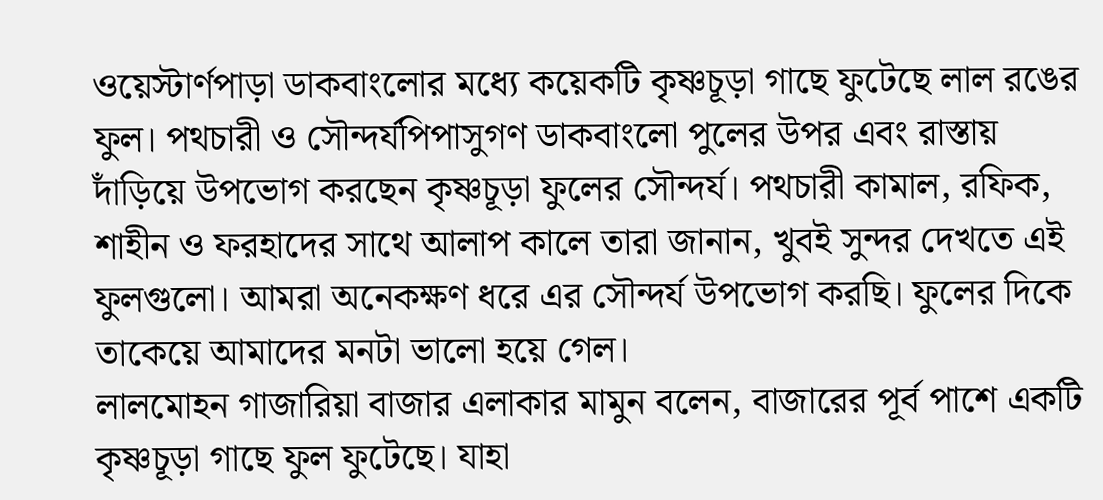ওয়েস্টার্ণপাড়া ডাকবাংলোর মধ্যে কয়েকটি কৃষ্ণচূড়া গাছে ফুটেছে লাল রঙের ফুল। পথচারী ও সৌন্দর্যপিপাসুগণ ডাকবাংলো পুলের উপর এবং রাস্তায় দাঁড়িয়ে উপভোগ করছেন কৃষ্ণচূড়া ফুলের সৌন্দর্য। পথচারী কামাল, রফিক, শাহীন ও ফরহাদের সাথে আলাপ কালে তারা জানান, খুবই সুন্দর দেখতে এই ফুলগুলো। আমরা অনেকক্ষণ ধরে এর সৌন্দর্য উপভোগ করছি। ফুলের দিকে তাকেয়ে আমাদের মনটা ভালো হয়ে গেল।
লালমোহন গাজারিয়া বাজার এলাকার মামুন বলেন, বাজারের পূর্ব পাশে একটি কৃষ্ণচূড়া গাছে ফুল ফুটেছে। যাহা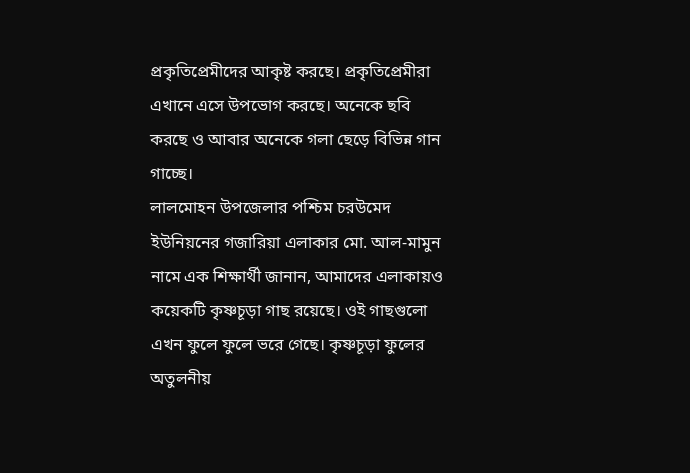প্রকৃতিপ্রেমীদের আকৃষ্ট করছে। প্রকৃতিপ্রেমীরা এখানে এসে উপভোগ করছে। অনেকে ছবি করছে ও আবার অনেকে গলা ছেড়ে বিভিন্ন গান গাচ্ছে।
লালমোহন উপজেলার পশ্চিম চরউমেদ ইউনিয়নের গজারিয়া এলাকার মো. আল-মামুন নামে এক শিক্ষার্থী জানান, আমাদের এলাকায়ও কয়েকটি কৃষ্ণচূড়া গাছ রয়েছে। ওই গাছগুলো এখন ফুলে ফুলে ভরে গেছে। কৃষ্ণচূড়া ফুলের অতুলনীয়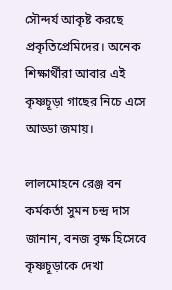সৌন্দর্য আকৃষ্ট করছে প্রকৃতিপ্রেমিদের। অনেক শিক্ষার্থীরা আবার এই কৃষ্ণচূড়া গাছের নিচে এসে আড্ডা জমায়।

লালমোহনে রেঞ্জ বন কর্মকর্তা সুমন চন্দ্র দাস জানান, বনজ বৃক্ষ হিসেবে কৃষ্ণচূড়াকে দেখা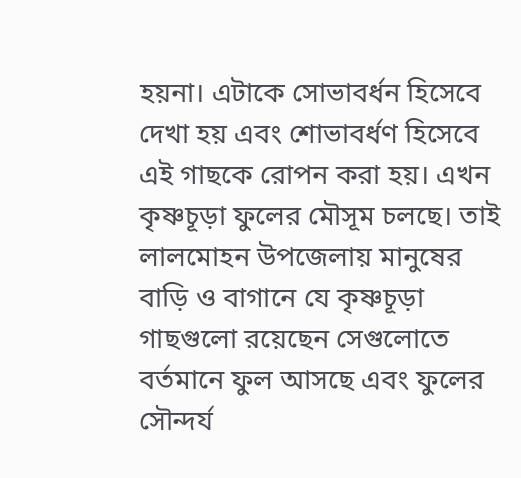হয়না। এটাকে সোভাবর্ধন হিসেবে দেখা হয় এবং শোভাবর্ধণ হিসেবে এই গাছকে রোপন করা হয়। এখন কৃষ্ণচূড়া ফুলের মৌসূম চলছে। তাই লালমোহন উপজেলায় মানুষের বাড়ি ও বাগানে যে কৃষ্ণচূড়া গাছগুলো রয়েছেন সেগুলোতে বর্তমানে ফুল আসছে এবং ফুলের সৌন্দর্য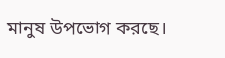মানুষ উপভোগ করছে।